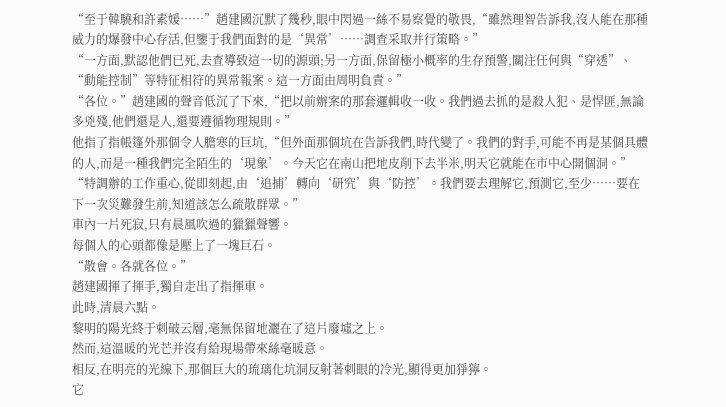“至于韓驍和許素媛……”趙建國沉默了幾秒,眼中閃過一絲不易察覺的敬畏,“雖然理智告訴我,沒人能在那種威力的爆發中心存活,但鑒于我們面對的是‘異常’……調查采取并行策略。”
“一方面,默認他們已死,去查導致這一切的源頭;另一方面,保留極小概率的生存預警,關注任何與“穿透”、“動能控制”等特征相符的異常報案。這一方面由周明負責。”
“各位。”趙建國的聲音低沉了下來,“把以前辦案的那套邏輯收一收。我們過去抓的是殺人犯、是悍匪,無論多兇殘,他們還是人,還要遵循物理規則。”
他指了指帳篷外那個令人膽寒的巨坑,“但外面那個坑在告訴我們,時代變了。我們的對手,可能不再是某個具體的人,而是一種我們完全陌生的‘現象’。今天它在南山把地皮削下去半米,明天它就能在市中心開個洞。”
“特調辦的工作重心,從即刻起,由‘追捕’轉向‘研究’與‘防控’。我們要去理解它,預測它,至少……要在下一次災難發生前,知道該怎么疏散群眾。”
車內一片死寂,只有晨風吹過的獵獵聲響。
每個人的心頭都像是壓上了一塊巨石。
“散會。各就各位。”
趙建國揮了揮手,獨自走出了指揮車。
此時,清晨六點。
黎明的陽光終于刺破云層,毫無保留地灑在了這片廢墟之上。
然而,這溫暖的光芒并沒有給現場帶來絲毫暖意。
相反,在明亮的光線下,那個巨大的琉璃化坑洞反射著刺眼的冷光,顯得更加猙獰。
它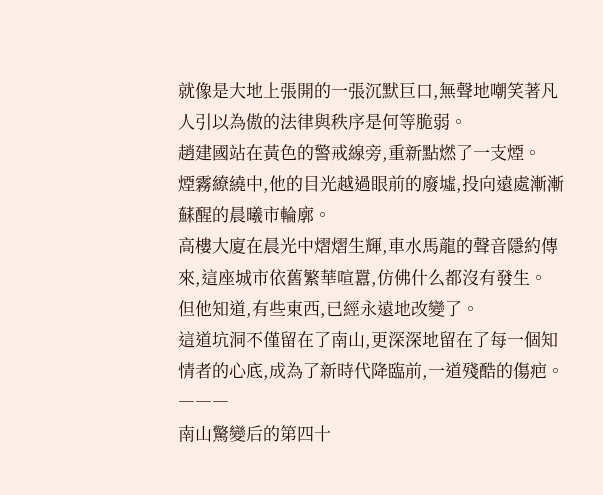就像是大地上張開的一張沉默巨口,無聲地嘲笑著凡人引以為傲的法律與秩序是何等脆弱。
趙建國站在黃色的警戒線旁,重新點燃了一支煙。
煙霧繚繞中,他的目光越過眼前的廢墟,投向遠處漸漸蘇醒的晨曦市輪廓。
高樓大廈在晨光中熠熠生輝,車水馬龍的聲音隱約傳來,這座城市依舊繁華喧囂,仿佛什么都沒有發生。
但他知道,有些東西,已經永遠地改變了。
這道坑洞不僅留在了南山,更深深地留在了每一個知情者的心底,成為了新時代降臨前,一道殘酷的傷疤。
―――
南山驚變后的第四十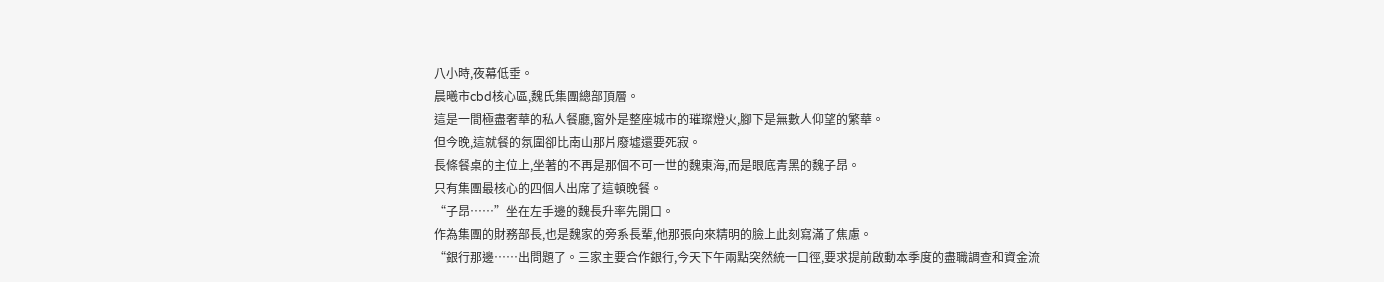八小時,夜幕低垂。
晨曦市cbd核心區,魏氏集團總部頂層。
這是一間極盡奢華的私人餐廳,窗外是整座城市的璀璨燈火,腳下是無數人仰望的繁華。
但今晚,這就餐的氛圍卻比南山那片廢墟還要死寂。
長條餐桌的主位上,坐著的不再是那個不可一世的魏東海,而是眼底青黑的魏子昂。
只有集團最核心的四個人出席了這頓晚餐。
“子昂……”坐在左手邊的魏長升率先開口。
作為集團的財務部長,也是魏家的旁系長輩,他那張向來精明的臉上此刻寫滿了焦慮。
“銀行那邊……出問題了。三家主要合作銀行,今天下午兩點突然統一口徑,要求提前啟動本季度的盡職調查和資金流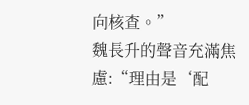向核查。”
魏長升的聲音充滿焦慮:“理由是‘配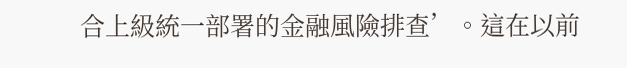合上級統一部署的金融風險排查’。這在以前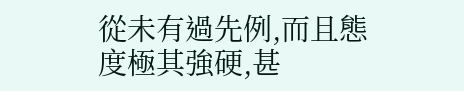從未有過先例,而且態度極其強硬,甚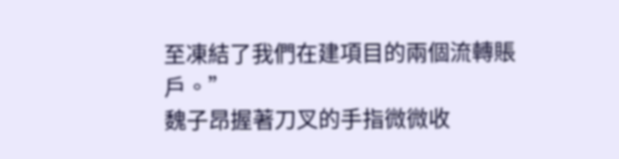至凍結了我們在建項目的兩個流轉賬戶。”
魏子昂握著刀叉的手指微微收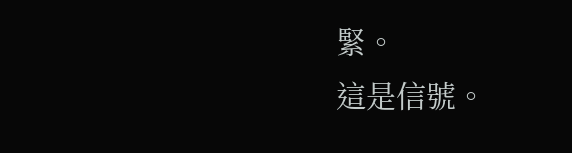緊。
這是信號。